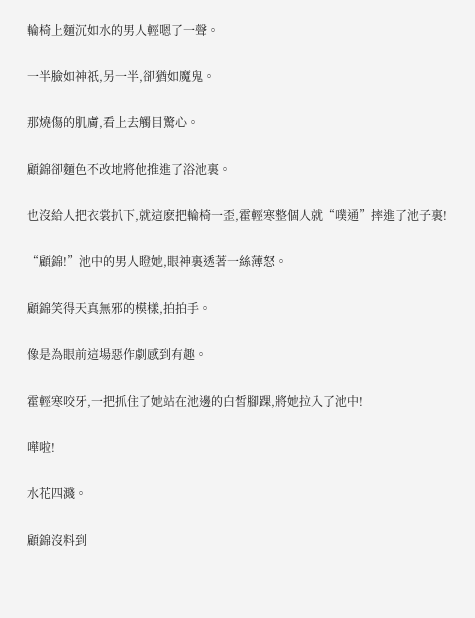輪椅上麵沉如水的男人輕嗯了一聲。

一半臉如神祇,另一半,卻猶如魔鬼。

那燒傷的肌膚,看上去觸目驚心。

顧錦卻麵色不改地將他推進了浴池裏。

也沒給人把衣裳扒下,就這麽把輪椅一歪,霍輕寒整個人就“噗通”摔進了池子裏!

“顧錦!”池中的男人瞪她,眼神裏透著一絲薄怒。

顧錦笑得天真無邪的模樣,拍拍手。

像是為眼前這場惡作劇感到有趣。

霍輕寒咬牙,一把抓住了她站在池邊的白皙腳踝,將她拉入了池中!

嘩啦!

水花四濺。

顧錦沒料到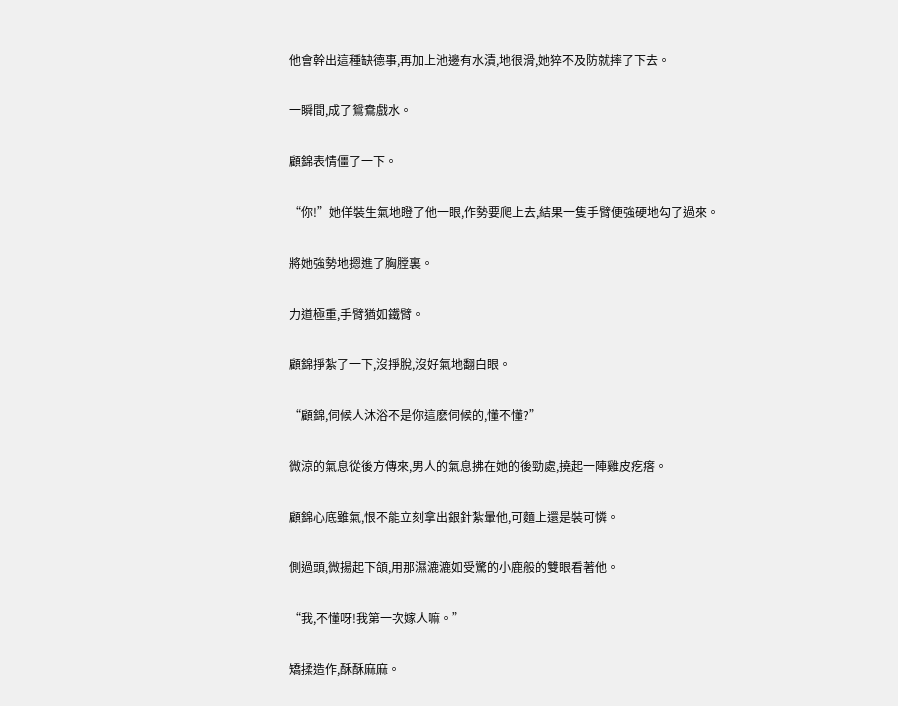他會幹出這種缺德事,再加上池邊有水漬,地很滑,她猝不及防就摔了下去。

一瞬間,成了鴛鴦戲水。

顧錦表情僵了一下。

“你!”她佯裝生氣地瞪了他一眼,作勢要爬上去,結果一隻手臂便強硬地勾了過來。

將她強勢地摁進了胸膛裏。

力道極重,手臂猶如鐵臂。

顧錦掙紮了一下,沒掙脫,沒好氣地翻白眼。

“顧錦,伺候人沐浴不是你這麽伺候的,懂不懂?”

微涼的氣息從後方傳來,男人的氣息拂在她的後勁處,撓起一陣雞皮疙瘩。

顧錦心底雖氣,恨不能立刻拿出銀針紮暈他,可麵上還是裝可憐。

側過頭,微揚起下頜,用那濕漉漉如受驚的小鹿般的雙眼看著他。

“我,不懂呀!我第一次嫁人嘛。”

矯揉造作,酥酥麻麻。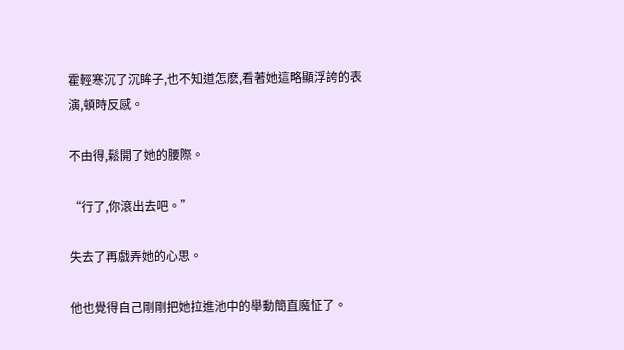霍輕寒沉了沉眸子,也不知道怎麽,看著她這略顯浮誇的表演,頓時反感。

不由得,鬆開了她的腰際。

“行了,你滾出去吧。”

失去了再戲弄她的心思。

他也覺得自己剛剛把她拉進池中的舉動簡直魔怔了。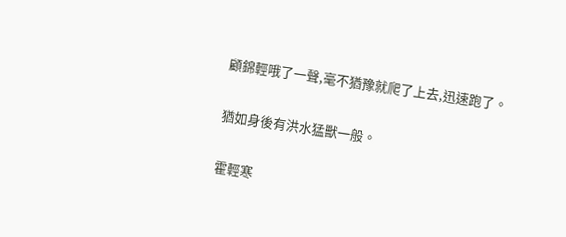顧錦輕哦了一聲,毫不猶豫就爬了上去,迅速跑了。

猶如身後有洪水猛獸一般。

霍輕寒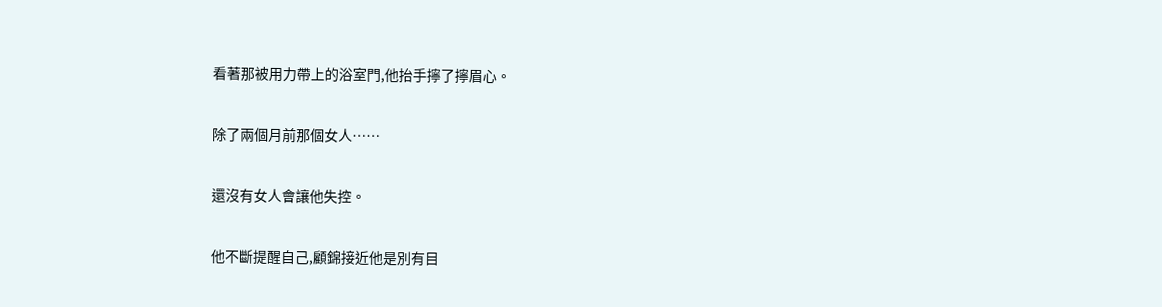看著那被用力帶上的浴室門,他抬手擰了擰眉心。

除了兩個月前那個女人……

還沒有女人會讓他失控。

他不斷提醒自己,顧錦接近他是別有目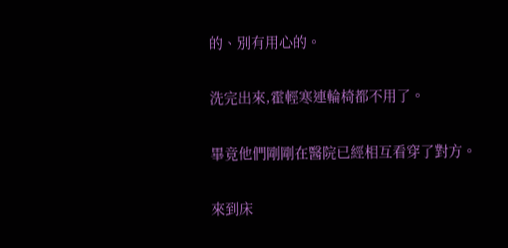的、別有用心的。

洗完出來,霍輕寒連輪椅都不用了。

畢竟他們剛剛在醫院已經相互看穿了對方。

來到床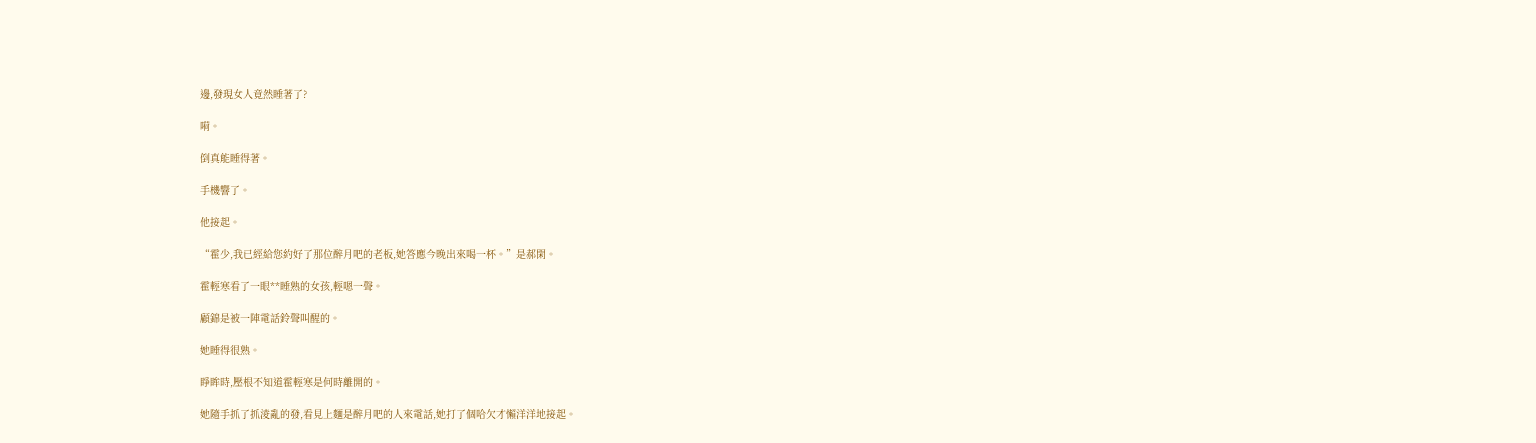邊,發現女人竟然睡著了?

嗬。

倒真能睡得著。

手機響了。

他接起。

“霍少,我已經給您約好了那位醉月吧的老板,她答應今晚出來喝一杯。”是郝閑。

霍輕寒看了一眼**睡熟的女孩,輕嗯一聲。

顧錦是被一陣電話鈴聲叫醒的。

她睡得很熟。

睜眸時,壓根不知道霍輕寒是何時離開的。

她隨手抓了抓淩亂的發,看見上麵是醉月吧的人來電話,她打了個哈欠才懶洋洋地接起。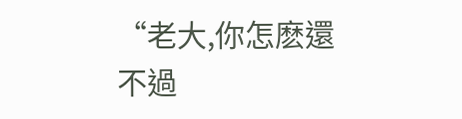“老大,你怎麽還不過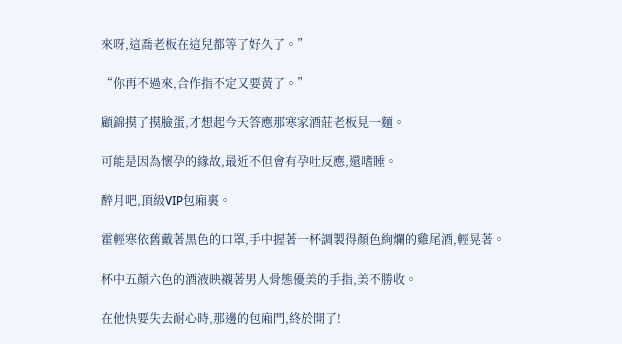來呀,這喬老板在這兒都等了好久了。”

“你再不過來,合作指不定又要黃了。”

顧錦摸了摸臉蛋,才想起今天答應那寒家酒莊老板見一麵。

可能是因為懷孕的緣故,最近不但會有孕吐反應,還嗜睡。

醉月吧,頂級VIP包廂裏。

霍輕寒依舊戴著黑色的口罩,手中握著一杯調製得顏色絢爛的雞尾酒,輕晃著。

杯中五顏六色的酒液映襯著男人骨態優美的手指,美不勝收。

在他快要失去耐心時,那邊的包廂門,終於開了!